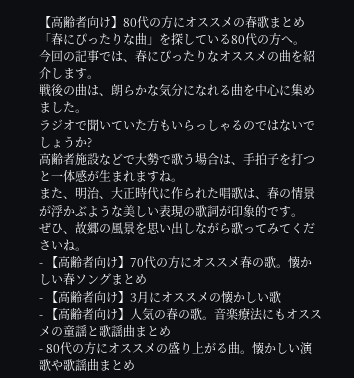【高齢者向け】80代の方にオススメの春歌まとめ
「春にぴったりな曲」を探している80代の方へ。
今回の記事では、春にぴったりなオススメの曲を紹介します。
戦後の曲は、朗らかな気分になれる曲を中心に集めました。
ラジオで聞いていた方もいらっしゃるのではないでしょうか?
高齢者施設などで大勢で歌う場合は、手拍子を打つと一体感が生まれますね。
また、明治、大正時代に作られた唱歌は、春の情景が浮かぶような美しい表現の歌詞が印象的です。
ぜひ、故郷の風景を思い出しながら歌ってみてくださいね。
- 【高齢者向け】70代の方にオススメ春の歌。懐かしい春ソングまとめ
- 【高齢者向け】3月にオススメの懐かしい歌
- 【高齢者向け】人気の春の歌。音楽療法にもオススメの童謡と歌謡曲まとめ
- 80代の方にオススメの盛り上がる曲。懐かしい演歌や歌謡曲まとめ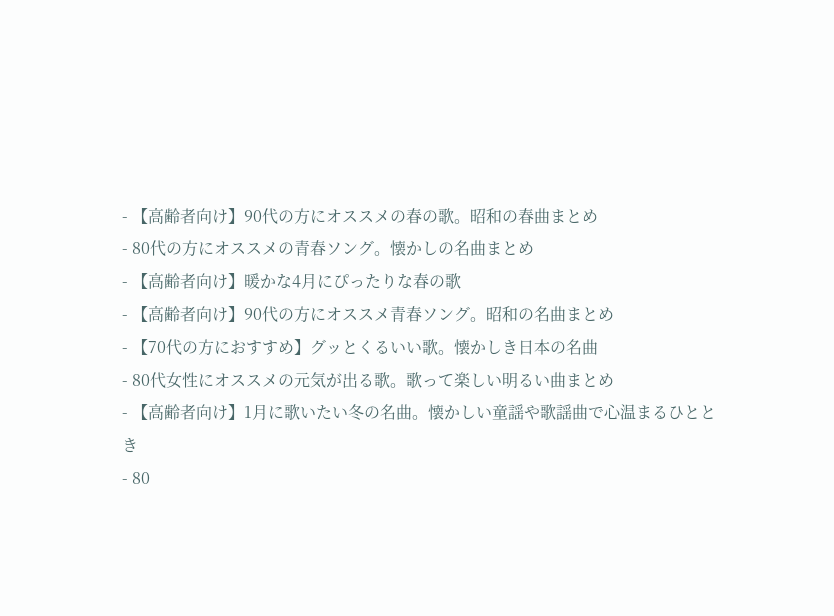- 【高齢者向け】90代の方にオススメの春の歌。昭和の春曲まとめ
- 80代の方にオススメの青春ソング。懐かしの名曲まとめ
- 【高齢者向け】暖かな4月にぴったりな春の歌
- 【高齢者向け】90代の方にオススメ青春ソング。昭和の名曲まとめ
- 【70代の方におすすめ】グッとくるいい歌。懐かしき日本の名曲
- 80代女性にオススメの元気が出る歌。歌って楽しい明るい曲まとめ
- 【高齢者向け】1月に歌いたい冬の名曲。懐かしい童謡や歌謡曲で心温まるひととき
- 80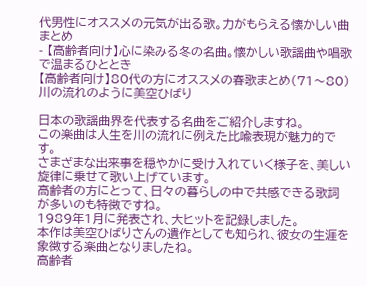代男性にオススメの元気が出る歌。力がもらえる懐かしい曲まとめ
- 【高齢者向け】心に染みる冬の名曲。懐かしい歌謡曲や唱歌で温まるひととき
【高齢者向け】80代の方にオススメの春歌まとめ(71〜80)
川の流れのように美空ひばり

日本の歌謡曲界を代表する名曲をご紹介しますね。
この楽曲は人生を川の流れに例えた比喩表現が魅力的です。
さまざまな出来事を穏やかに受け入れていく様子を、美しい旋律に乗せて歌い上げています。
高齢者の方にとって、日々の暮らしの中で共感できる歌詞が多いのも特徴ですね。
1989年1月に発表され、大ヒットを記録しました。
本作は美空ひばりさんの遺作としても知られ、彼女の生涯を象徴する楽曲となりましたね。
高齢者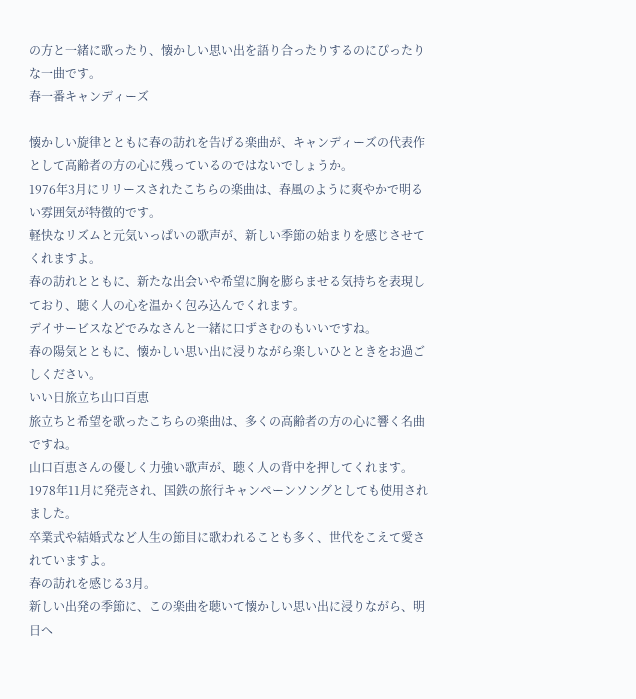の方と一緒に歌ったり、懐かしい思い出を語り合ったりするのにぴったりな一曲です。
春一番キャンディーズ

懐かしい旋律とともに春の訪れを告げる楽曲が、キャンディーズの代表作として高齢者の方の心に残っているのではないでしょうか。
1976年3月にリリースされたこちらの楽曲は、春風のように爽やかで明るい雰囲気が特徴的です。
軽快なリズムと元気いっぱいの歌声が、新しい季節の始まりを感じさせてくれますよ。
春の訪れとともに、新たな出会いや希望に胸を膨らませる気持ちを表現しており、聴く人の心を温かく包み込んでくれます。
デイサービスなどでみなさんと一緒に口ずさむのもいいですね。
春の陽気とともに、懐かしい思い出に浸りながら楽しいひとときをお過ごしください。
いい日旅立ち山口百恵
旅立ちと希望を歌ったこちらの楽曲は、多くの高齢者の方の心に響く名曲ですね。
山口百恵さんの優しく力強い歌声が、聴く人の背中を押してくれます。
1978年11月に発売され、国鉄の旅行キャンペーンソングとしても使用されました。
卒業式や結婚式など人生の節目に歌われることも多く、世代をこえて愛されていますよ。
春の訪れを感じる3月。
新しい出発の季節に、この楽曲を聴いて懐かしい思い出に浸りながら、明日へ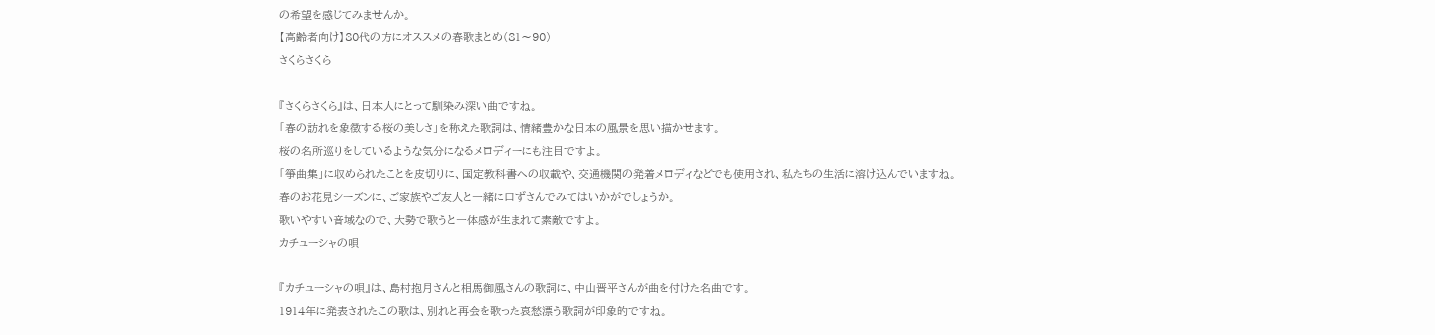の希望を感じてみませんか。
【高齢者向け】80代の方にオススメの春歌まとめ(81〜90)
さくらさくら

『さくらさくら』は、日本人にとって馴染み深い曲ですね。
「春の訪れを象徴する桜の美しさ」を称えた歌詞は、情緒豊かな日本の風景を思い描かせます。
桜の名所巡りをしているような気分になるメロディーにも注目ですよ。
「箏曲集」に収められたことを皮切りに、国定教科書への収載や、交通機関の発着メロディなどでも使用され、私たちの生活に溶け込んでいますね。
春のお花見シーズンに、ご家族やご友人と一緒に口ずさんでみてはいかがでしょうか。
歌いやすい音域なので、大勢で歌うと一体感が生まれて素敵ですよ。
カチューシャの唄

『カチューシャの唄』は、島村抱月さんと相馬御風さんの歌詞に、中山晋平さんが曲を付けた名曲です。
1914年に発表されたこの歌は、別れと再会を歌った哀愁漂う歌詞が印象的ですね。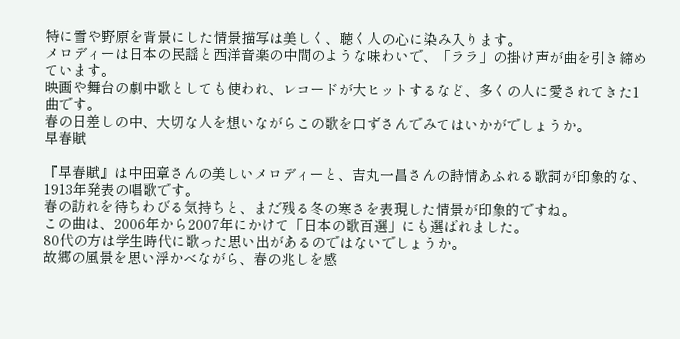特に雪や野原を背景にした情景描写は美しく、聴く人の心に染み入ります。
メロディーは日本の民謡と西洋音楽の中間のような味わいで、「ララ」の掛け声が曲を引き締めています。
映画や舞台の劇中歌としても使われ、レコードが大ヒットするなど、多くの人に愛されてきた1曲です。
春の日差しの中、大切な人を想いながらこの歌を口ずさんでみてはいかがでしょうか。
早春賦

『早春賦』は中田章さんの美しいメロディーと、吉丸一昌さんの詩情あふれる歌詞が印象的な、1913年発表の唱歌です。
春の訪れを待ちわびる気持ちと、まだ残る冬の寒さを表現した情景が印象的ですね。
この曲は、2006年から2007年にかけて「日本の歌百選」にも選ばれました。
80代の方は学生時代に歌った思い出があるのではないでしょうか。
故郷の風景を思い浮かべながら、春の兆しを感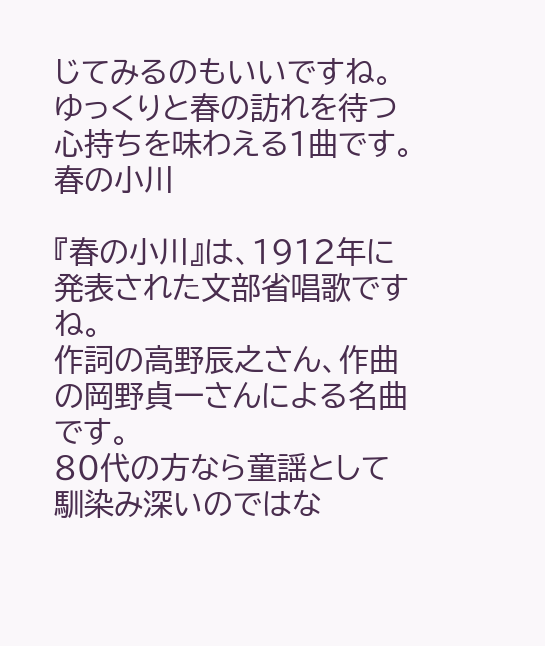じてみるのもいいですね。
ゆっくりと春の訪れを待つ心持ちを味わえる1曲です。
春の小川

『春の小川』は、1912年に発表された文部省唱歌ですね。
作詞の高野辰之さん、作曲の岡野貞一さんによる名曲です。
80代の方なら童謡として馴染み深いのではな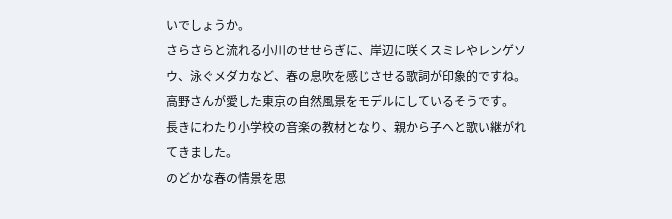いでしょうか。
さらさらと流れる小川のせせらぎに、岸辺に咲くスミレやレンゲソウ、泳ぐメダカなど、春の息吹を感じさせる歌詞が印象的ですね。
高野さんが愛した東京の自然風景をモデルにしているそうです。
長きにわたり小学校の音楽の教材となり、親から子へと歌い継がれてきました。
のどかな春の情景を思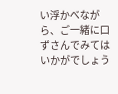い浮かべながら、ご一緒に口ずさんでみてはいかがでしょう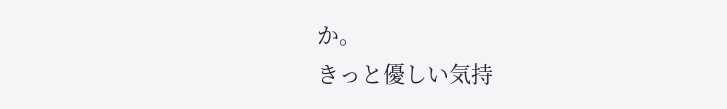か。
きっと優しい気持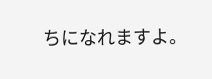ちになれますよ。